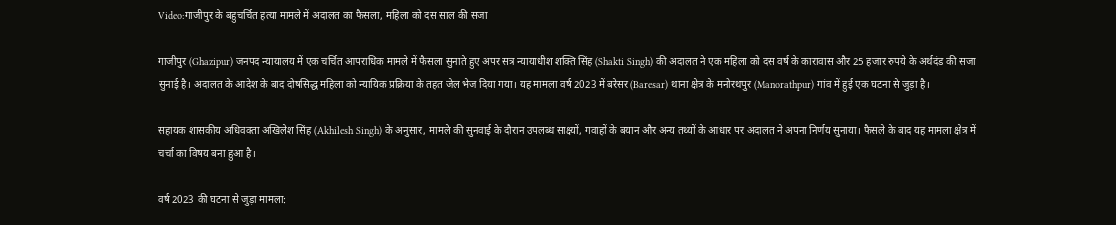Video:गाजीपुर के बहुचर्चित हत्या मामले में अदालत का फैसला, महिला को दस साल की सजा

गाजीपुर (Ghazipur) जनपद न्यायालय में एक चर्चित आपराधिक मामले में फैसला सुनाते हुए अपर सत्र न्यायाधीश शक्ति सिंह (Shakti Singh) की अदालत ने एक महिला को दस वर्ष के कारावास और 25 हजार रुपये के अर्थदंड की सजा सुनाई है। अदालत के आदेश के बाद दोषसिद्ध महिला को न्यायिक प्रक्रिया के तहत जेल भेज दिया गया। यह मामला वर्ष 2023 में बरेसर (Baresar) थाना क्षेत्र के मनोरथपुर (Manorathpur) गांव में हुई एक घटना से जुड़ा है।

सहायक शासकीय अधिवक्ता अखिलेश सिंह (Akhilesh Singh) के अनुसार, मामले की सुनवाई के दौरान उपलब्ध साक्ष्यों, गवाहों के बयान और अन्य तथ्यों के आधार पर अदालत ने अपना निर्णय सुनाया। फैसले के बाद यह मामला क्षेत्र में चर्चा का विषय बना हुआ है।

वर्ष 2023 की घटना से जुड़ा मामला: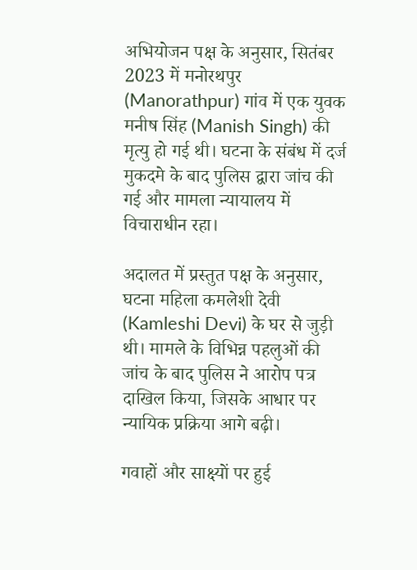अभियोजन पक्ष के अनुसार, सितंबर 2023 में मनोरथपुर (Manorathpur) गांव में एक युवक मनीष सिंह (Manish Singh) की मृत्यु हो गई थी। घटना के संबंध में दर्ज मुकदमे के बाद पुलिस द्वारा जांच की गई और मामला न्यायालय में विचाराधीन रहा।

अदालत में प्रस्तुत पक्ष के अनुसार, घटना महिला कमलेशी देवी (Kamleshi Devi) के घर से जुड़ी थी। मामले के विभिन्न पहलुओं की जांच के बाद पुलिस ने आरोप पत्र दाखिल किया, जिसके आधार पर न्यायिक प्रक्रिया आगे बढ़ी।

गवाहों और साक्ष्यों पर हुई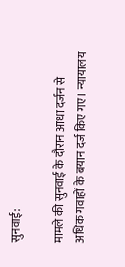सुनवाई:

मामले की सुनवाई के दौरान आधा दर्जन से अधिक गवाहों के बयान दर्ज किए गए। न्यायालय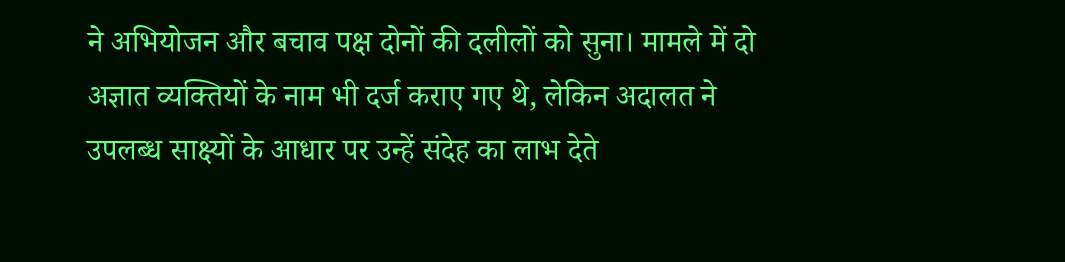ने अभियोजन और बचाव पक्ष दोनों की दलीलों को सुना। मामले में दो अज्ञात व्यक्तियों के नाम भी दर्ज कराए गए थे, लेकिन अदालत ने उपलब्ध साक्ष्यों के आधार पर उन्हें संदेह का लाभ देते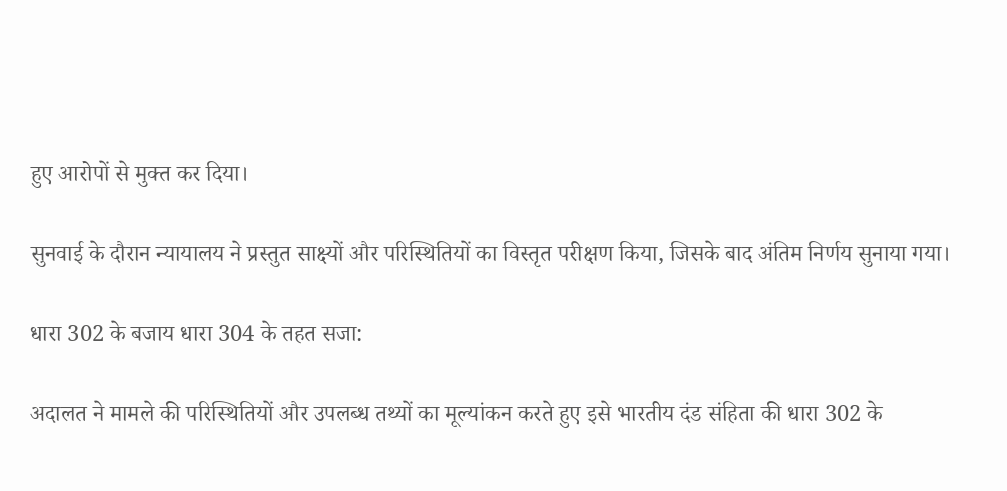हुए आरोपों से मुक्त कर दिया।

सुनवाई के दौरान न्यायालय ने प्रस्तुत साक्ष्यों और परिस्थितियों का विस्तृत परीक्षण किया, जिसके बाद अंतिम निर्णय सुनाया गया।

धारा 302 के बजाय धारा 304 के तहत सजा:

अदालत ने मामले की परिस्थितियों और उपलब्ध तथ्यों का मूल्यांकन करते हुए इसे भारतीय दंड संहिता की धारा 302 के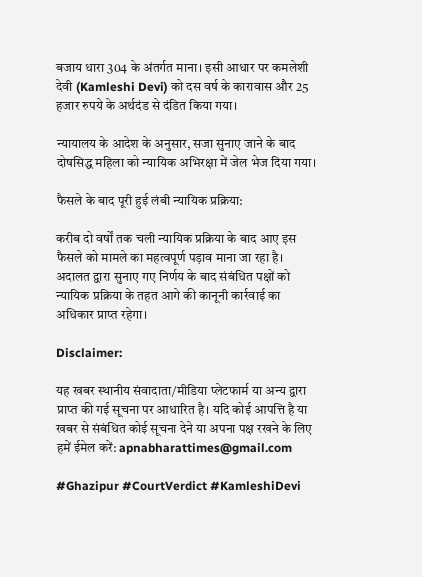बजाय धारा 304 के अंतर्गत माना। इसी आधार पर कमलेशी देवी (Kamleshi Devi) को दस वर्ष के कारावास और 25 हजार रुपये के अर्थदंड से दंडित किया गया।

न्यायालय के आदेश के अनुसार, सजा सुनाए जाने के बाद दोषसिद्ध महिला को न्यायिक अभिरक्षा में जेल भेज दिया गया।

फैसले के बाद पूरी हुई लंबी न्यायिक प्रक्रिया:

करीब दो वर्षों तक चली न्यायिक प्रक्रिया के बाद आए इस फैसले को मामले का महत्वपूर्ण पड़ाव माना जा रहा है। अदालत द्वारा सुनाए गए निर्णय के बाद संबंधित पक्षों को न्यायिक प्रक्रिया के तहत आगे की कानूनी कार्रवाई का अधिकार प्राप्त रहेगा।

Disclaimer:

यह खबर स्थानीय संवादाता/मीडिया प्लेटफार्म या अन्य द्वारा प्राप्त की गई सूचना पर आधारित है। यदि कोई आपत्ति है या खबर से संबंधित कोई सूचना देने या अपना पक्ष रखने के लिए हमें ईमेल करें: apnabharattimes@gmail.com

#Ghazipur #CourtVerdict #KamleshiDevi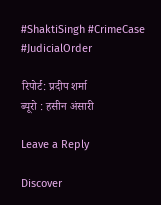#ShaktiSingh #CrimeCase #JudicialOrder

रिपोर्ट: प्रदीप शर्मा
ब्यूरो : हसीन अंसारी

Leave a Reply

Discover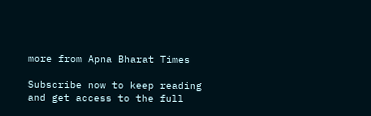more from Apna Bharat Times

Subscribe now to keep reading and get access to the full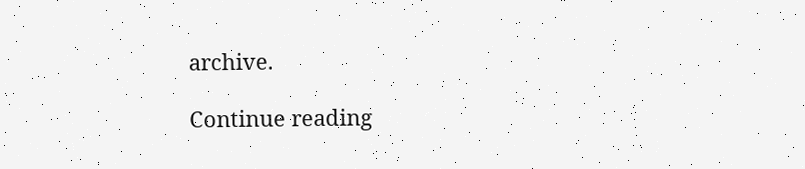archive.

Continue reading